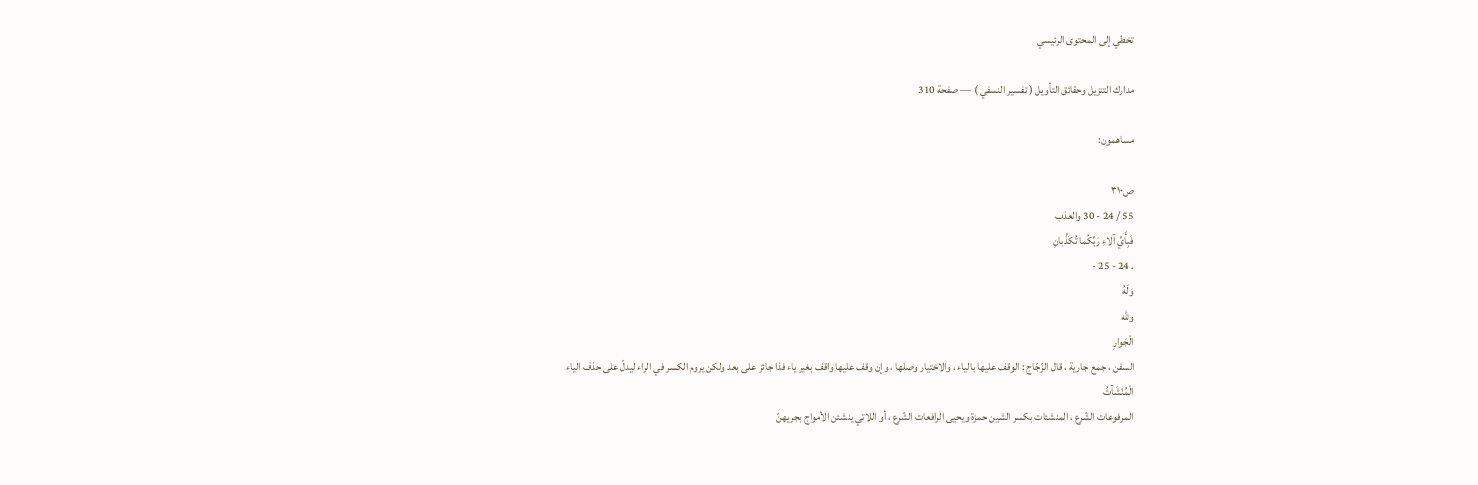تخطي إلى المحتوى الرئيسي

مدارك التنزيل وحقائق التأويل ( تفسير النسفي ) — صفحة 310

مساهمون:

ص٣١٠
55 / 24 - 30 والعذب
فَبِأَيِّ آلاءِ رَبِّكُما تُكَذِّبانِ
. 24 - 25 -
وَلَهُ
وللّه
الْجَوارِ
السفن ، جمع جارية ، قال الزّجّاج : الوقف عليها بالياء ، والاختيار وصلها ، وإن وقف عليها واقف بغير ياء فذا جائز على بعد ولكن يروم الكسر في الراء ليدلّ على حذف الياء
الْمُنْشَآتُ
المرفوعات الشّرع ، المنشئات بكسر الشين حمزة ويحيى الرافعات الشّرع ، أو اللاتي ينشئن الأمواج بجريهنّ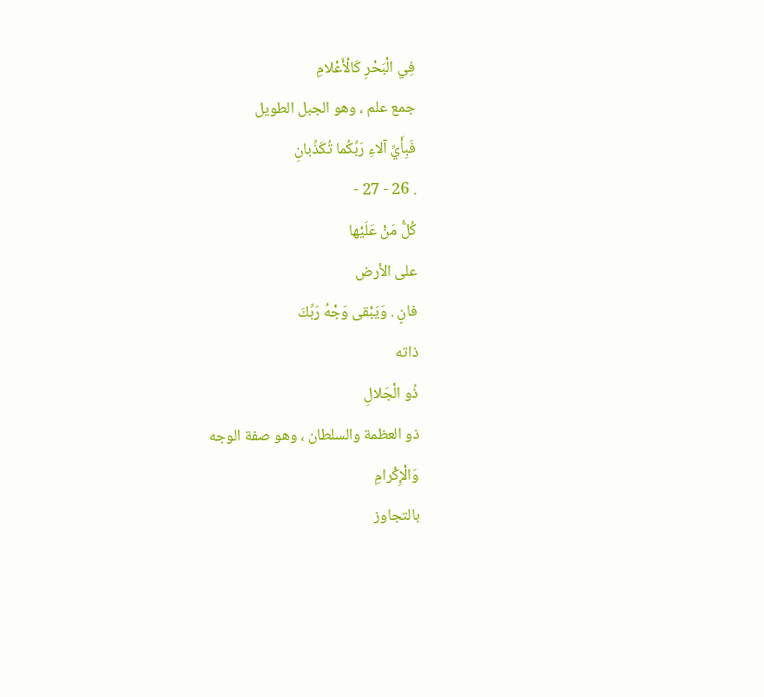فِي الْبَحْرِ كَالْأَعْلامِ
جمع علم ، وهو الجبل الطويل
فَبِأَيِّ آلاءِ رَبِّكُما تُكَذِّبانِ
. 26 - 27 -
كُلُّ مَنْ عَلَيْها
على الأرض
فانٍ . وَيَبْقى وَجْهُ رَبِّكَ
ذاته
ذُو الْجَلالِ
ذو العظمة والسلطان ، وهو صفة الوجه
وَالْإِكْرامِ
بالتجاوز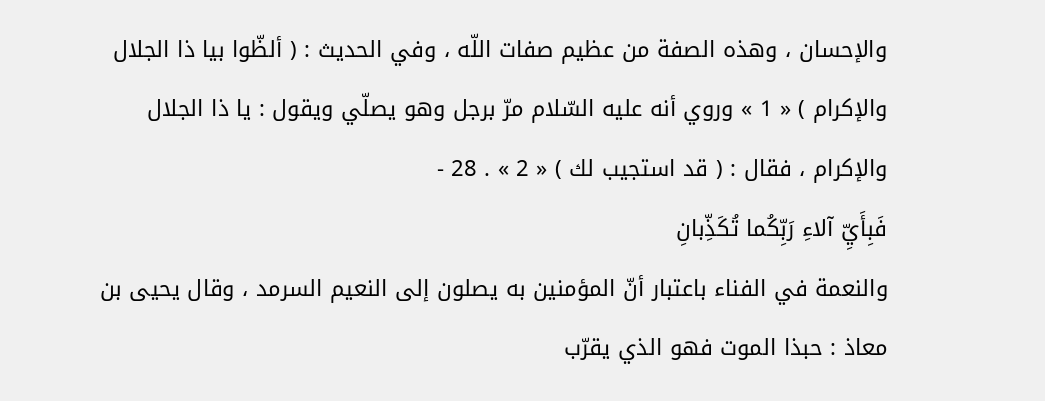والإحسان ، وهذه الصفة من عظيم صفات اللّه ، وفي الحديث : ( ألظّوا بيا ذا الجلال والإكرام ) « 1 » وروي أنه عليه السّلام مرّ برجل وهو يصلّي ويقول : يا ذا الجلال والإكرام ، فقال : ( قد استجيب لك ) « 2 » . 28 -
فَبِأَيِّ آلاءِ رَبِّكُما تُكَذِّبانِ
والنعمة في الفناء باعتبار أنّ المؤمنين به يصلون إلى النعيم السرمد ، وقال يحيى بن معاذ : حبذا الموت فهو الذي يقرّب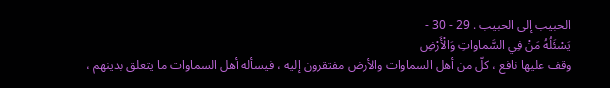الحبيب إلى الحبيب . 29 - 30 -
يَسْئَلُهُ مَنْ فِي السَّماواتِ وَالْأَرْضِ
وقف عليها نافع ، كلّ من أهل السماوات والأرض مفتقرون إليه ، فيسأله أهل السماوات ما يتعلق بدينهم ،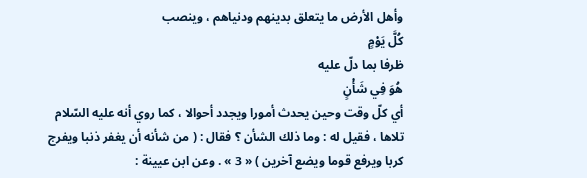وأهل الأرض ما يتعلق بدينهم ودنياهم ، وينصب
كُلَّ يَوْمٍ
ظرفا بما دلّ عليه
هُوَ فِي شَأْنٍ
أي كلّ وقت وحين يحدث أمورا ويجدد أحوالا ، كما روي أنه عليه السّلام تلاها ، فقيل له : وما ذلك الشأن ؟ فقال : ( من شأنه أن يغفر ذنبا ويفرج كربا ويرفع قوما ويضع آخرين ) « 3 » . وعن ابن عيينة :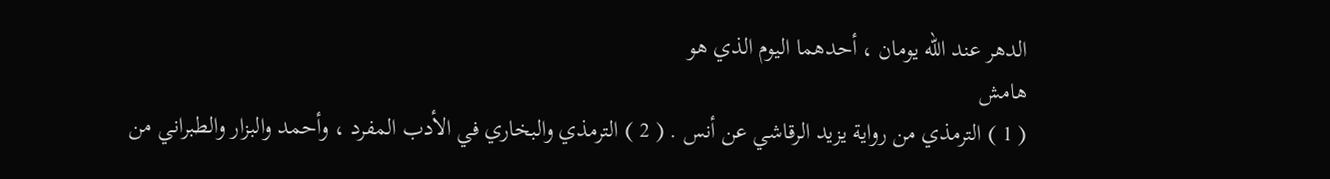الدهر عند اللّه يومان ، أحدهما اليوم الذي هو
هامش
( 1 ) الترمذي من رواية يزيد الرقاشي عن أنس . ( 2 ) الترمذي والبخاري في الأدب المفرد ، وأحمد والبزار والطبراني من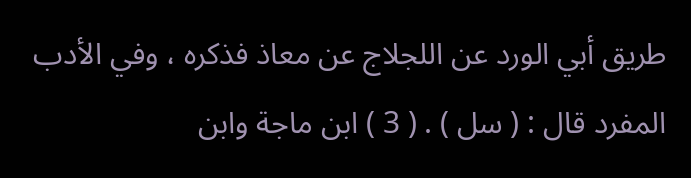طريق أبي الورد عن اللجلاج عن معاذ فذكره ، وفي الأدب المفرد قال : ( سل ) . ( 3 ) ابن ماجة وابن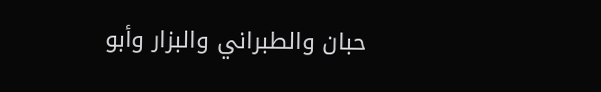حبان والطبراني والبزار وأبو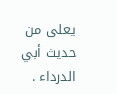يعلى من حديث أبي الدرداء .